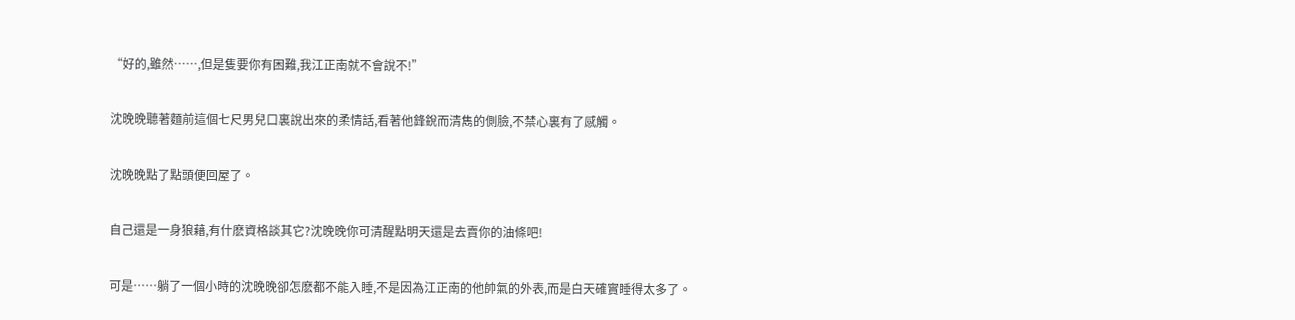“好的,雖然……,但是隻要你有困難,我江正南就不會說不!”

沈晚晚聽著麵前這個七尺男兒口裏說出來的柔情話,看著他鋒銳而清雋的側臉,不禁心裏有了感觸。

沈晚晚點了點頭便回屋了。

自己還是一身狼藉,有什麽資格談其它?沈晚晚你可清醒點明天還是去賣你的油條吧!

可是……躺了一個小時的沈晚晚卻怎麽都不能入睡,不是因為江正南的他帥氣的外表,而是白天確實睡得太多了。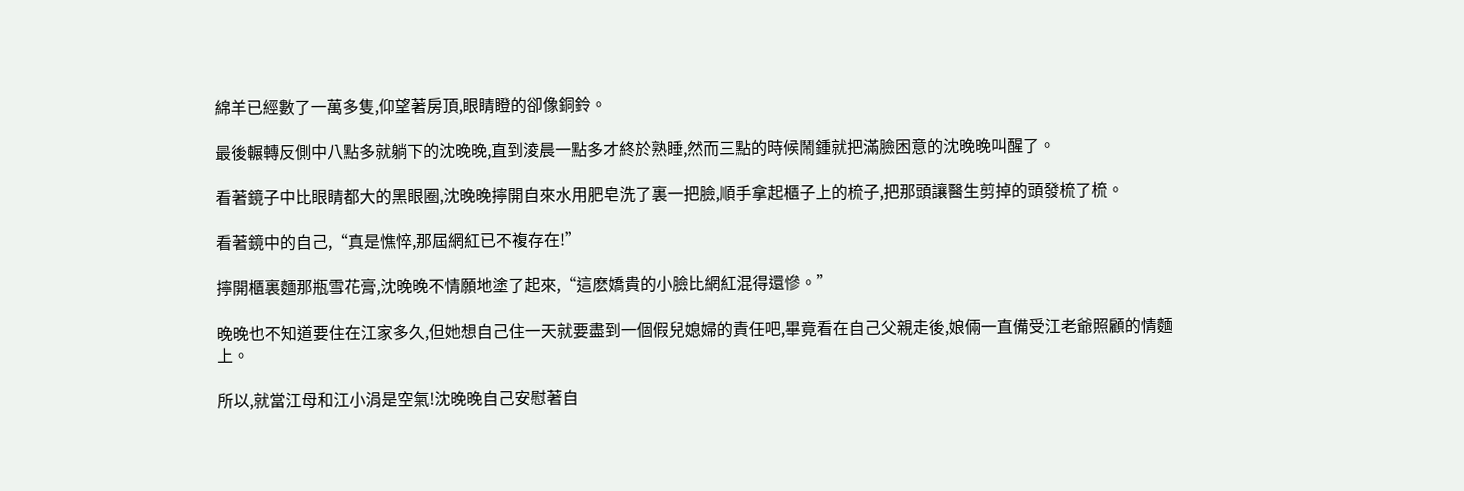綿羊已經數了一萬多隻,仰望著房頂,眼睛瞪的卻像銅鈴。

最後輾轉反側中八點多就躺下的沈晚晚,直到淩晨一點多才終於熟睡,然而三點的時候鬧鍾就把滿臉困意的沈晚晚叫醒了。

看著鏡子中比眼睛都大的黑眼圈,沈晚晚擰開自來水用肥皂洗了裏一把臉,順手拿起櫃子上的梳子,把那頭讓醫生剪掉的頭發梳了梳。

看著鏡中的自己,“真是憔悴,那屆網紅已不複存在!”

擰開櫃裏麵那瓶雪花膏,沈晚晚不情願地塗了起來,“這麽嬌貴的小臉比網紅混得還慘。”

晚晚也不知道要住在江家多久,但她想自己住一天就要盡到一個假兒媳婦的責任吧,畢竟看在自己父親走後,娘倆一直備受江老爺照顧的情麵上。

所以,就當江母和江小涓是空氣!沈晚晚自己安慰著自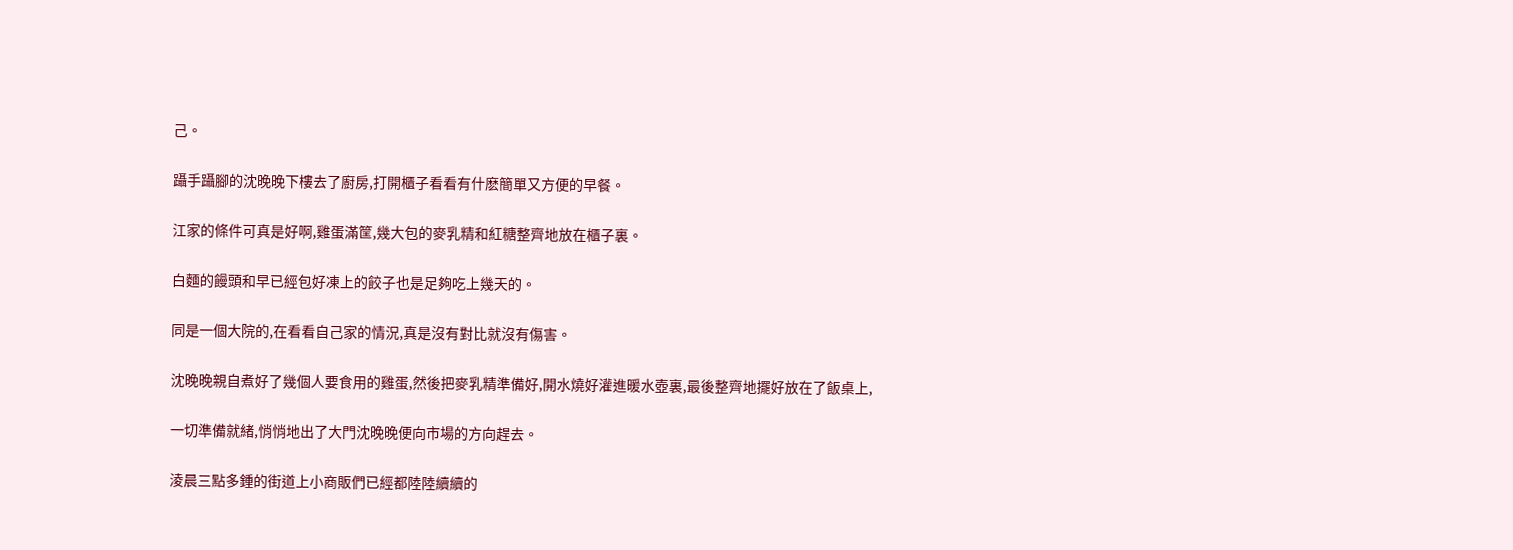己。

躡手躡腳的沈晚晚下樓去了廚房,打開櫃子看看有什麽簡單又方便的早餐。

江家的條件可真是好啊,雞蛋滿筐,幾大包的麥乳精和紅糖整齊地放在櫃子裏。

白麵的饅頭和早已經包好凍上的餃子也是足夠吃上幾天的。

同是一個大院的,在看看自己家的情況,真是沒有對比就沒有傷害。

沈晚晚親自煮好了幾個人要食用的雞蛋,然後把麥乳精準備好,開水燒好灌進暖水壺裏,最後整齊地擺好放在了飯桌上,

一切準備就緒,悄悄地出了大門沈晚晚便向市場的方向趕去。

淩晨三點多鍾的街道上小商販們已經都陸陸續續的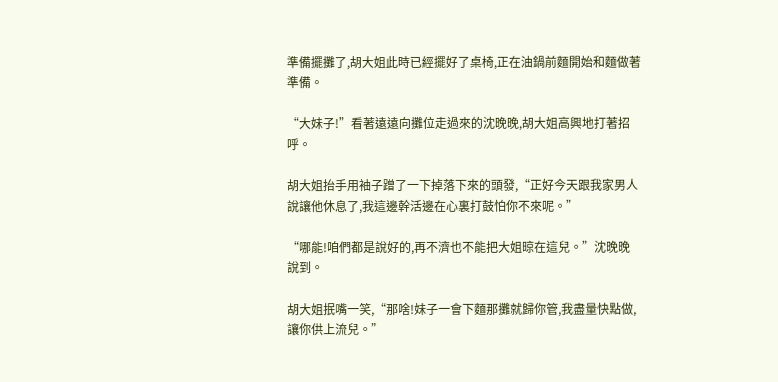準備擺攤了,胡大姐此時已經擺好了桌椅,正在油鍋前麵開始和麵做著準備。

“大妹子!”看著遠遠向攤位走過來的沈晚晚,胡大姐高興地打著招呼。

胡大姐抬手用袖子蹭了一下掉落下來的頭發,“正好今天跟我家男人說讓他休息了,我這邊幹活邊在心裏打鼓怕你不來呢。”

“哪能!咱們都是說好的,再不濟也不能把大姐晾在這兒。”沈晚晚說到。

胡大姐抿嘴一笑,“那啥!妹子一會下麵那攤就歸你管,我盡量快點做,讓你供上流兒。”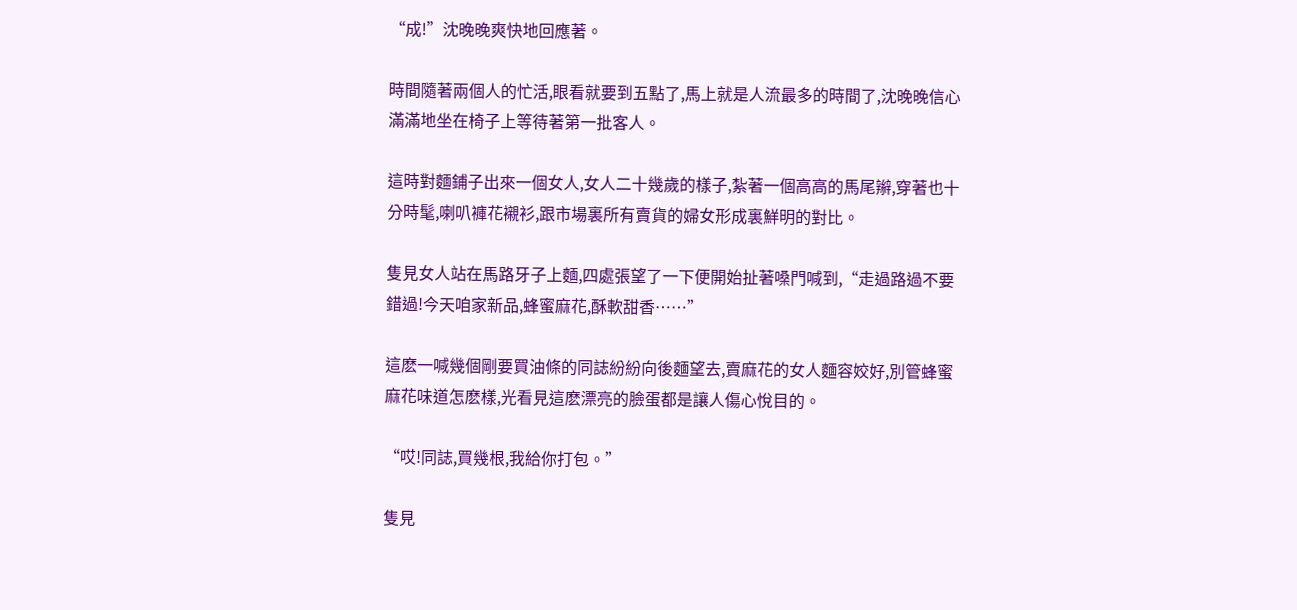“成!”沈晚晚爽快地回應著。

時間隨著兩個人的忙活,眼看就要到五點了,馬上就是人流最多的時間了,沈晚晚信心滿滿地坐在椅子上等待著第一批客人。

這時對麵鋪子出來一個女人,女人二十幾歲的樣子,紮著一個高高的馬尾辮,穿著也十分時髦,喇叭褲花襯衫,跟市場裏所有賣貨的婦女形成裏鮮明的對比。

隻見女人站在馬路牙子上麵,四處張望了一下便開始扯著嗓門喊到,“走過路過不要錯過!今天咱家新品,蜂蜜麻花,酥軟甜香……”

這麽一喊幾個剛要買油條的同誌紛紛向後麵望去,賣麻花的女人麵容姣好,別管蜂蜜麻花味道怎麽樣,光看見這麽漂亮的臉蛋都是讓人傷心悅目的。

“哎!同誌,買幾根,我給你打包。”

隻見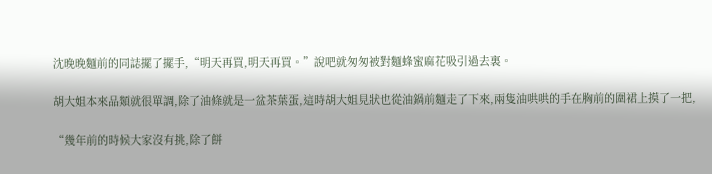沈晚晚麵前的同誌擺了擺手,“明天再買,明天再買。”說吧就匆匆被對麵蜂蜜麻花吸引過去裏。

胡大姐本來品類就很單調,除了油條就是一盆茶葉蛋,這時胡大姐見狀也從油鍋前麵走了下來,兩隻油哄哄的手在胸前的圍裙上摸了一把,

“幾年前的時候大家沒有挑,除了餅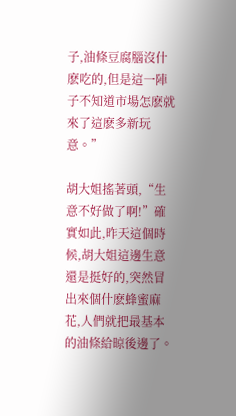子,油條豆腐腦沒什麽吃的,但是這一陣子不知道市場怎麽就來了這麽多新玩意。”

胡大姐搖著頭,“生意不好做了啊!”確實如此,昨天這個時候,胡大姐這邊生意還是挺好的,突然冒出來個什麽蜂蜜麻花,人們就把最基本的油條給晾後邊了。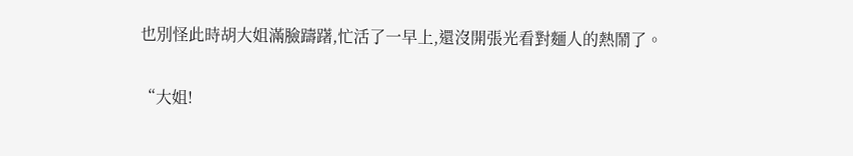也別怪此時胡大姐滿臉躊躇,忙活了一早上,還沒開張光看對麵人的熱鬧了。

“大姐!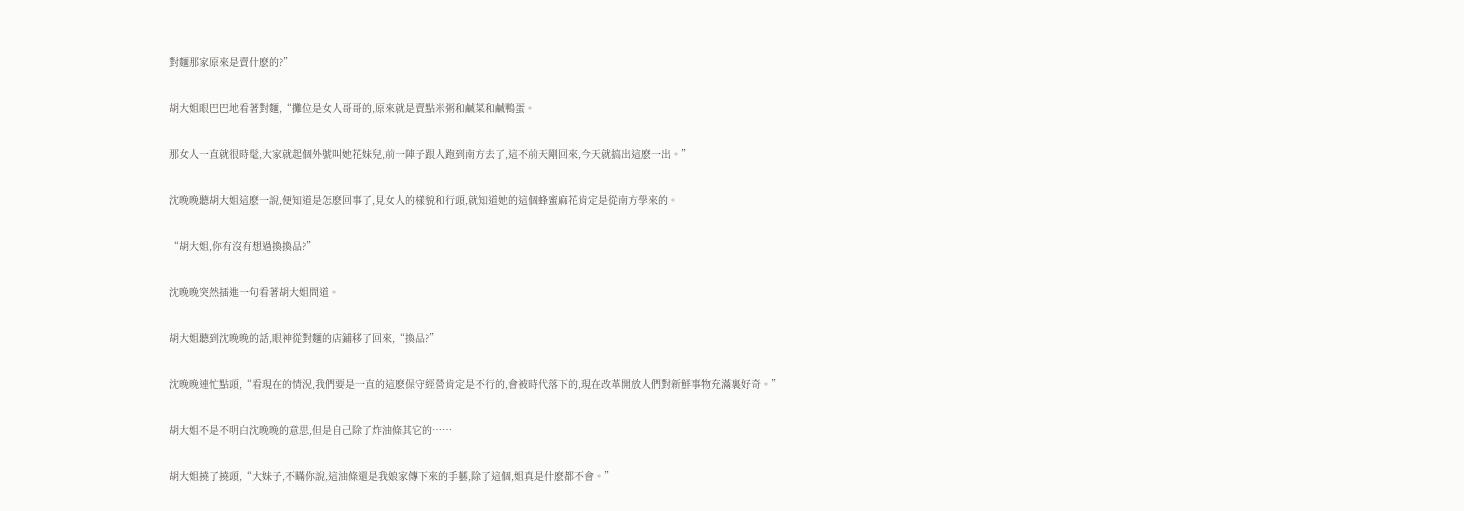對麵那家原來是賣什麽的?”

胡大姐眼巴巴地看著對麵,“攤位是女人哥哥的,原來就是賣點米粥和鹹菜和鹹鴨蛋。

那女人一直就很時髦,大家就起個外號叫她花妹兒,前一陣子跟人跑到南方去了,這不前天剛回來,今天就搞出這麽一出。”

沈晚晚聽胡大姐這麽一說,便知道是怎麽回事了,見女人的樣貌和行頭,就知道她的這個蜂蜜麻花肯定是從南方學來的。

“胡大姐,你有沒有想過換換品?”

沈晚晚突然插進一句看著胡大姐問道。

胡大姐聽到沈晚晚的話,眼神從對麵的店鋪移了回來,“換品?”

沈晚晚連忙點頭,“看現在的情況,我們要是一直的這麽保守經營肯定是不行的,會被時代落下的,現在改革開放人們對新鮮事物充滿裏好奇。”

胡大姐不是不明白沈晚晚的意思,但是自己除了炸油條其它的……

胡大姐撓了撓頭,“大妹子,不瞞你說,這油條還是我娘家傳下來的手藝,除了這個,姐真是什麽都不會。”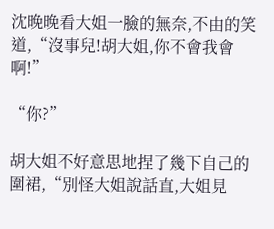沈晚晚看大姐一臉的無奈,不由的笑道,“沒事兒!胡大姐,你不會我會啊!”

“你?”

胡大姐不好意思地捏了幾下自己的圍裙,“別怪大姐說話直,大姐見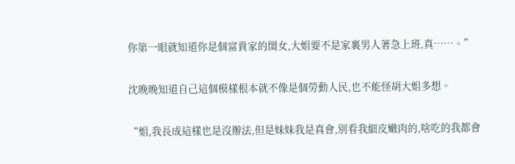你第一眼就知道你是個富貴家的閨女,大姐要不是家裏男人著急上班,真……。”

沈晚晚知道自己這個模樣根本就不像是個勞動人民,也不能怪胡大姐多想。

“姐,我長成這樣也是沒辦法,但是妹妹我是真會,別看我細皮嫩肉的,啥吃的我都會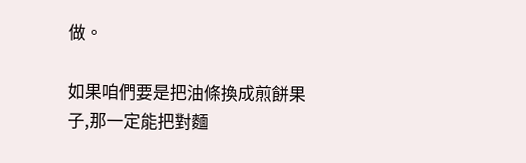做。

如果咱們要是把油條換成煎餅果子,那一定能把對麵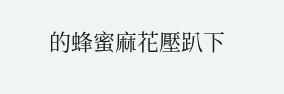的蜂蜜麻花壓趴下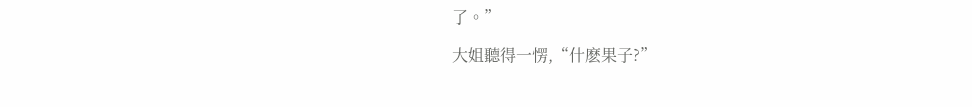了。”

大姐聽得一愣,“什麽果子?”